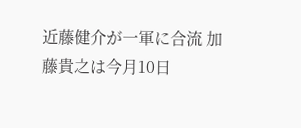近藤健介が一軍に合流 加藤貴之は今月10日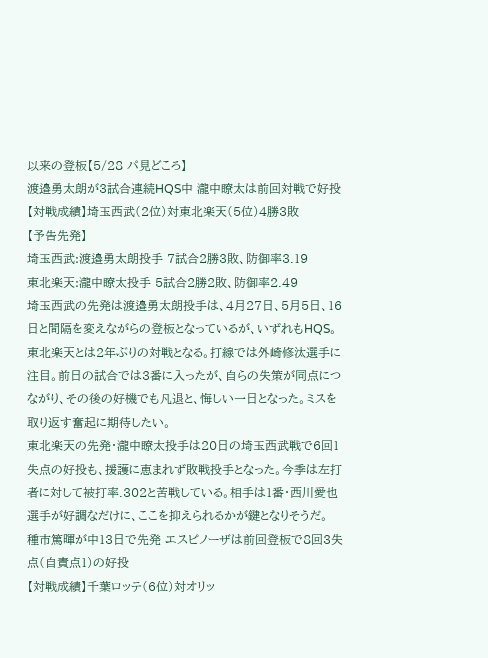以来の登板【5/28 パ見どころ】
渡邉勇太朗が3試合連続HQS中 瀧中瞭太は前回対戦で好投
【対戦成績】埼玉西武(2位)対東北楽天(5位)4勝3敗
【予告先発】
埼玉西武:渡邉勇太朗投手 7試合2勝3敗、防御率3.19
東北楽天:瀧中瞭太投手 5試合2勝2敗、防御率2.49
埼玉西武の先発は渡邉勇太朗投手は、4月27日、5月5日、16日と間隔を変えながらの登板となっているが、いずれもHQS。東北楽天とは2年ぶりの対戦となる。打線では外崎修汰選手に注目。前日の試合では3番に入ったが、自らの失策が同点につながり、その後の好機でも凡退と、悔しい一日となった。ミスを取り返す奮起に期待したい。
東北楽天の先発・瀧中瞭太投手は20日の埼玉西武戦で6回1失点の好投も、援護に恵まれず敗戦投手となった。今季は左打者に対して被打率.302と苦戦している。相手は1番・西川愛也選手が好調なだけに、ここを抑えられるかが鍵となりそうだ。
種市篤暉が中13日で先発 エスピノーザは前回登板で8回3失点(自責点1)の好投
【対戦成績】千葉ロッテ(6位)対オリッ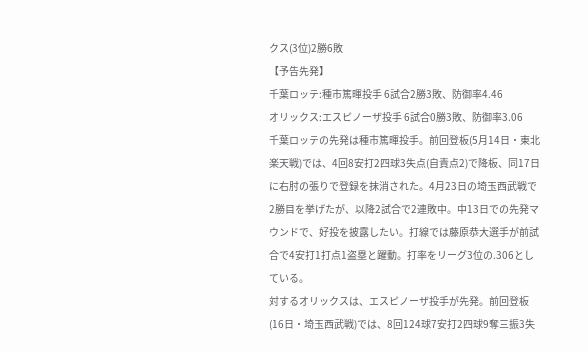クス(3位)2勝6敗
【予告先発】
千葉ロッテ:種市篤暉投手 6試合2勝3敗、防御率4.46
オリックス:エスピノーザ投手 6試合0勝3敗、防御率3.06
千葉ロッテの先発は種市篤暉投手。前回登板(5月14日・東北楽天戦)では、4回8安打2四球3失点(自責点2)で降板、同17日に右肘の張りで登録を抹消された。4月23日の埼玉西武戦で2勝目を挙げたが、以降2試合で2連敗中。中13日での先発マウンドで、好投を披露したい。打線では藤原恭大選手が前試合で4安打1打点1盗塁と躍動。打率をリーグ3位の.306としている。
対するオリックスは、エスピノーザ投手が先発。前回登板(16日・埼玉西武戦)では、8回124球7安打2四球9奪三振3失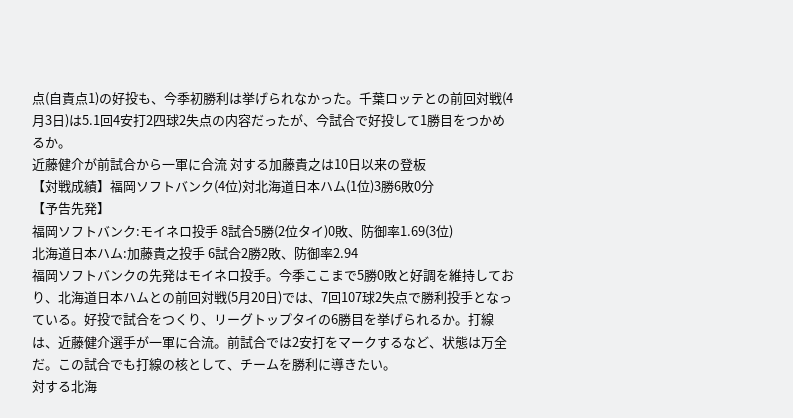点(自責点1)の好投も、今季初勝利は挙げられなかった。千葉ロッテとの前回対戦(4月3日)は5.1回4安打2四球2失点の内容だったが、今試合で好投して1勝目をつかめるか。
近藤健介が前試合から一軍に合流 対する加藤貴之は10日以来の登板
【対戦成績】福岡ソフトバンク(4位)対北海道日本ハム(1位)3勝6敗0分
【予告先発】
福岡ソフトバンク:モイネロ投手 8試合5勝(2位タイ)0敗、防御率1.69(3位)
北海道日本ハム:加藤貴之投手 6試合2勝2敗、防御率2.94
福岡ソフトバンクの先発はモイネロ投手。今季ここまで5勝0敗と好調を維持しており、北海道日本ハムとの前回対戦(5月20日)では、7回107球2失点で勝利投手となっている。好投で試合をつくり、リーグトップタイの6勝目を挙げられるか。打線は、近藤健介選手が一軍に合流。前試合では2安打をマークするなど、状態は万全だ。この試合でも打線の核として、チームを勝利に導きたい。
対する北海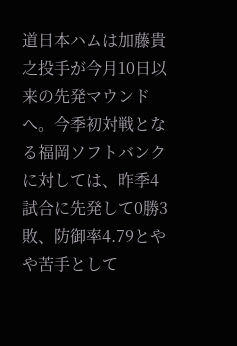道日本ハムは加藤貴之投手が今月10日以来の先発マウンドへ。今季初対戦となる福岡ソフトバンクに対しては、昨季4試合に先発して0勝3敗、防御率4.79とやや苦手として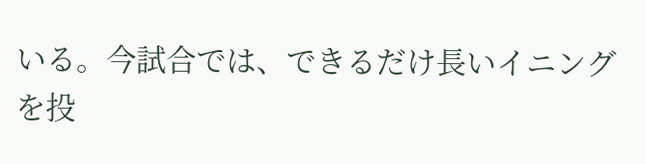いる。今試合では、できるだけ長いイニングを投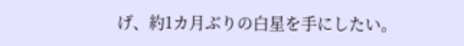げ、約1カ月ぶりの白星を手にしたい。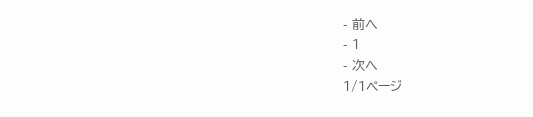- 前へ
- 1
- 次へ
1/1ページ